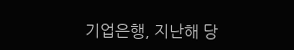기업은행, 지난해 당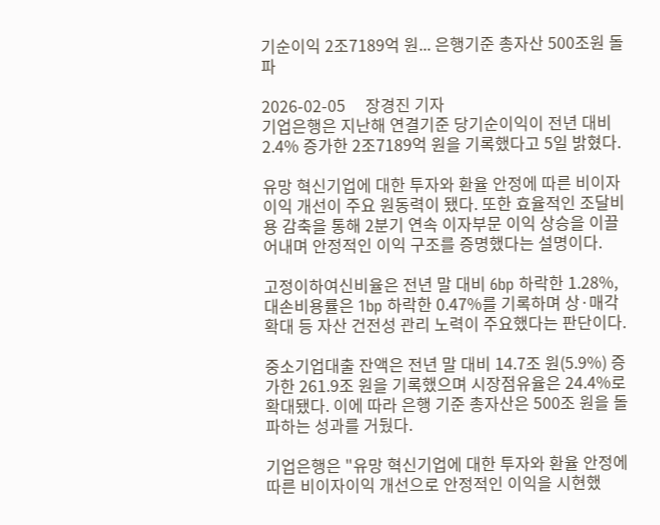기순이익 2조7189억 원... 은행기준 총자산 500조원 돌파

2026-02-05     장경진 기자
기업은행은 지난해 연결기준 당기순이익이 전년 대비 2.4% 증가한 2조7189억 원을 기록했다고 5일 밝혔다.

유망 혁신기업에 대한 투자와 환율 안정에 따른 비이자이익 개선이 주요 원동력이 됐다. 또한 효율적인 조달비용 감축을 통해 2분기 연속 이자부문 이익 상승을 이끌어내며 안정적인 이익 구조를 증명했다는 설명이다.

고정이하여신비율은 전년 말 대비 6bp 하락한 1.28%, 대손비용률은 1bp 하락한 0.47%를 기록하며 상·매각 확대 등 자산 건전성 관리 노력이 주요했다는 판단이다.

중소기업대출 잔액은 전년 말 대비 14.7조 원(5.9%) 증가한 261.9조 원을 기록했으며 시장점유율은 24.4%로 확대됐다. 이에 따라 은행 기준 총자산은 500조 원을 돌파하는 성과를 거뒀다.

기업은행은 "유망 혁신기업에 대한 투자와 환율 안정에 따른 비이자이익 개선으로 안정적인 이익을 시현했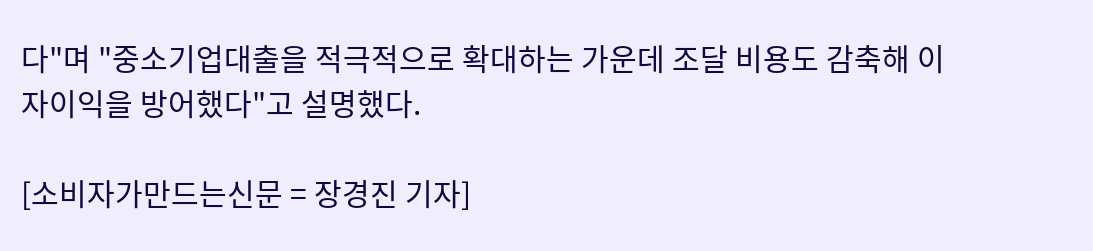다"며 "중소기업대출을 적극적으로 확대하는 가운데 조달 비용도 감축해 이자이익을 방어했다"고 설명했다.

[소비자가만드는신문 = 장경진 기자]